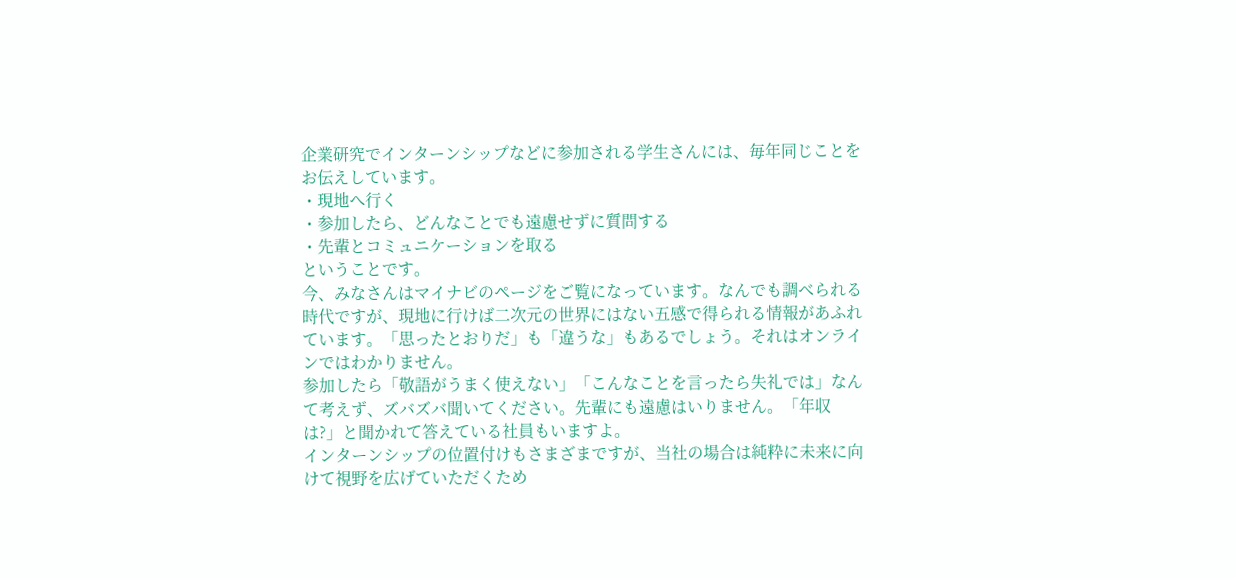企業研究でインターンシップなどに参加される学生さんには、毎年同じことをお伝えしています。
・現地へ行く
・参加したら、どんなことでも遠慮せずに質問する
・先輩とコミュニケーションを取る
ということです。
今、みなさんはマイナビのページをご覧になっています。なんでも調べられる時代ですが、現地に行けば二次元の世界にはない五感で得られる情報があふれています。「思ったとおりだ」も「違うな」もあるでしょう。それはオンラインではわかりません。
参加したら「敬語がうまく使えない」「こんなことを言ったら失礼では」なんて考えず、ズバズバ聞いてください。先輩にも遠慮はいりません。「年収は?」と聞かれて答えている社員もいますよ。
インターンシップの位置付けもさまざまですが、当社の場合は純粋に未来に向けて視野を広げていただくため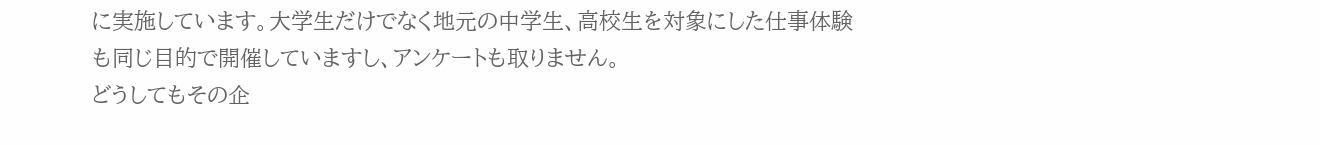に実施しています。大学生だけでなく地元の中学生、高校生を対象にした仕事体験も同じ目的で開催していますし、アンケートも取りません。
どうしてもその企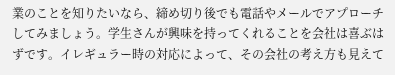業のことを知りたいなら、締め切り後でも電話やメールでアプローチしてみましょう。学生さんが興味を持ってくれることを会社は喜ぶはずです。イレギュラー時の対応によって、その会社の考え方も見えて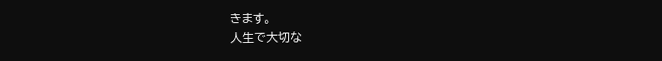きます。
人生で大切な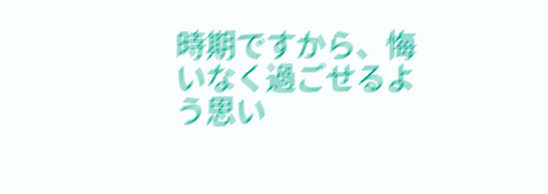時期ですから、悔いなく過ごせるよう思い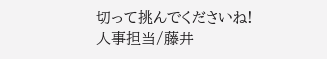切って挑んでくださいね!
人事担当/藤井